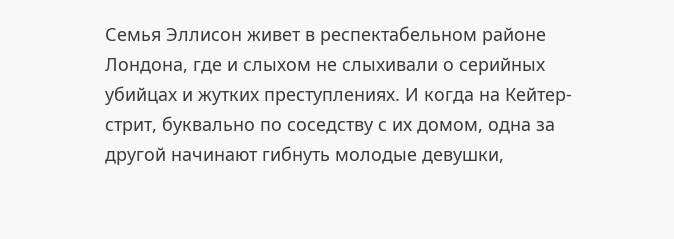Семья Эллисон живет в респектабельном районе Лондона, где и слыхом не слыхивали о серийных убийцах и жутких преступлениях. И когда на Кейтер-стрит, буквально по соседству с их домом, одна за другой начинают гибнуть молодые девушки,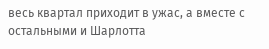весь квартал приходит в ужас, а вместе с остальными и Шарлотта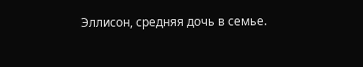Эллисон, средняя дочь в семье.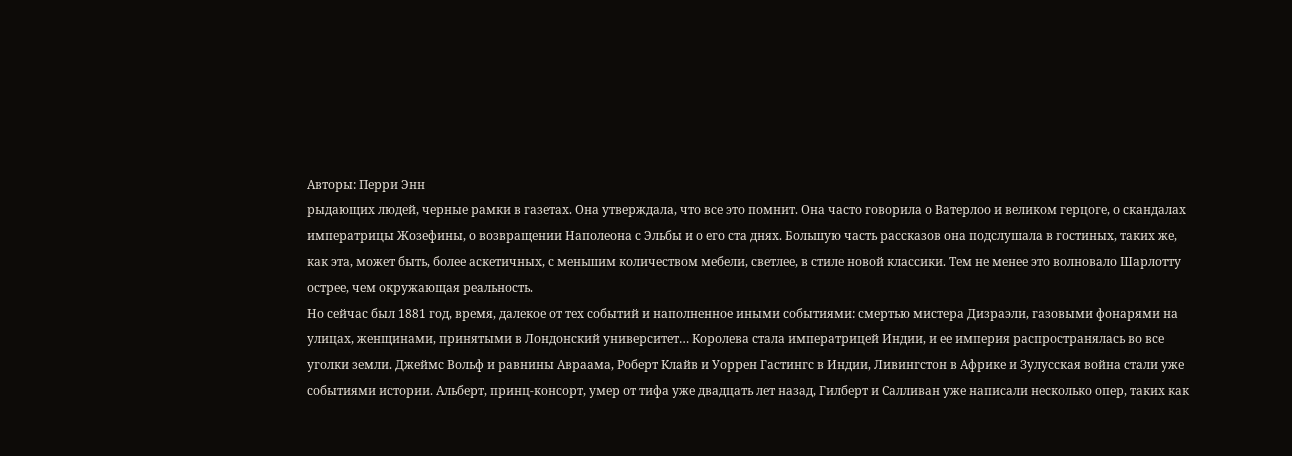Авторы: Перри Энн
рыдающих людей, черные рамки в газетах. Она утверждала, что все это помнит. Она часто говорила о Ватерлоо и великом герцоге, о скандалах императрицы Жозефины, о возвращении Наполеона с Эльбы и о его ста днях. Большую часть рассказов она подслушала в гостиных, таких же, как эта, может быть, более аскетичных, с меньшим количеством мебели, светлее, в стиле новой классики. Тем не менее это волновало Шарлотту острее, чем окружающая реальность.
Но сейчас был 1881 год, время, далекое от тех событий и наполненное иными событиями: смертью мистера Дизраэли, газовыми фонарями на улицах, женщинами, принятыми в Лондонский университет… Королева стала императрицей Индии, и ее империя распространялась во все уголки земли. Джеймс Вольф и равнины Авраама, Роберт Клайв и Уоррен Гастингс в Индии, Ливингстон в Африке и Зулусская война стали уже событиями истории. Альберт, принц-консорт, умер от тифа уже двадцать лет назад, Гилберт и Салливан уже написали несколько опер, таких как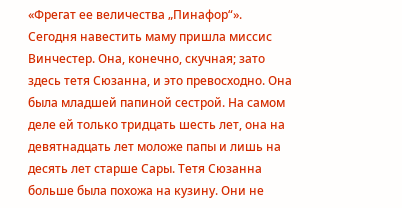«Фрегат ее величества „Пинафор“».
Сегодня навестить маму пришла миссис Винчестер. Она, конечно, скучная; зато здесь тетя Сюзанна, и это превосходно. Она была младшей папиной сестрой. На самом деле ей только тридцать шесть лет, она на девятнадцать лет моложе папы и лишь на десять лет старше Сары. Тетя Сюзанна больше была похожа на кузину. Они не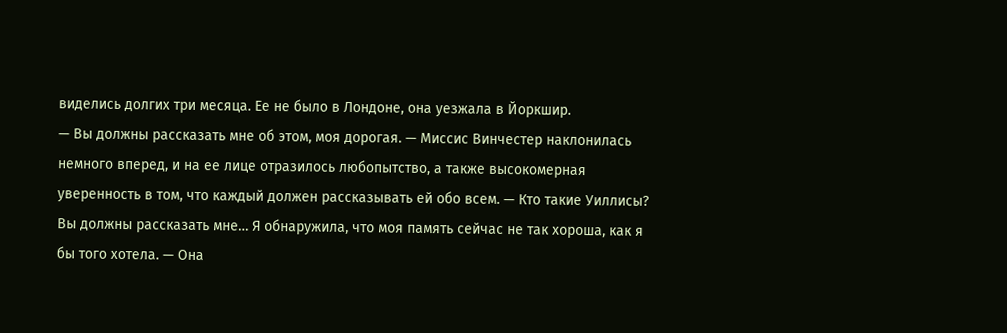виделись долгих три месяца. Ее не было в Лондоне, она уезжала в Йоркшир.
— Вы должны рассказать мне об этом, моя дорогая. — Миссис Винчестер наклонилась немного вперед, и на ее лице отразилось любопытство, а также высокомерная уверенность в том, что каждый должен рассказывать ей обо всем. — Кто такие Уиллисы? Вы должны рассказать мне… Я обнаружила, что моя память сейчас не так хороша, как я бы того хотела. — Она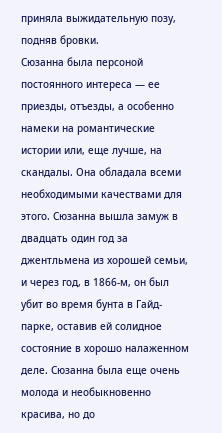приняла выжидательную позу, подняв бровки.
Сюзанна была персоной постоянного интереса — ее приезды, отъезды, а особенно намеки на романтические истории или, еще лучше, на скандалы. Она обладала всеми необходимыми качествами для этого. Сюзанна вышла замуж в двадцать один год за джентльмена из хорошей семьи, и через год, в 1866-м, он был убит во время бунта в Гайд-парке, оставив ей солидное состояние в хорошо налаженном деле. Сюзанна была еще очень молода и необыкновенно красива, но до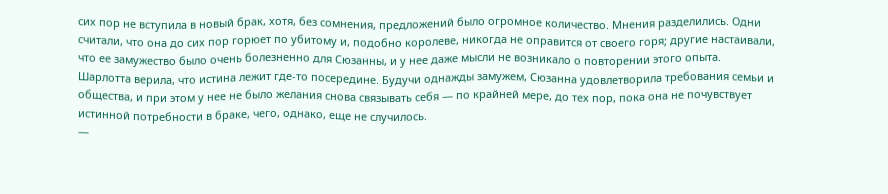сих пор не вступила в новый брак, хотя, без сомнения, предложений было огромное количество. Мнения разделились. Одни считали, что она до сих пор горюет по убитому и, подобно королеве, никогда не оправится от своего горя; другие настаивали, что ее замужество было очень болезненно для Сюзанны, и у нее даже мысли не возникало о повторении этого опыта.
Шарлотта верила, что истина лежит где-то посередине. Будучи однажды замужем, Сюзанна удовлетворила требования семьи и общества, и при этом у нее не было желания снова связывать себя — по крайней мере, до тех пор, пока она не почувствует истинной потребности в браке, чего, однако, еще не случилось.
—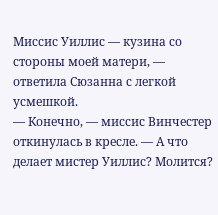Миссис Уиллис — кузина со стороны моей матери, — ответила Сюзанна с легкой усмешкой.
— Конечно, — миссис Винчестер откинулась в кресле. — А что делает мистер Уиллис? Молится?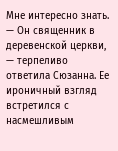Мне интересно знать.
— Он священник в деревенской церкви, — терпеливо ответила Сюзанна. Ее ироничный взгляд встретился с насмешливым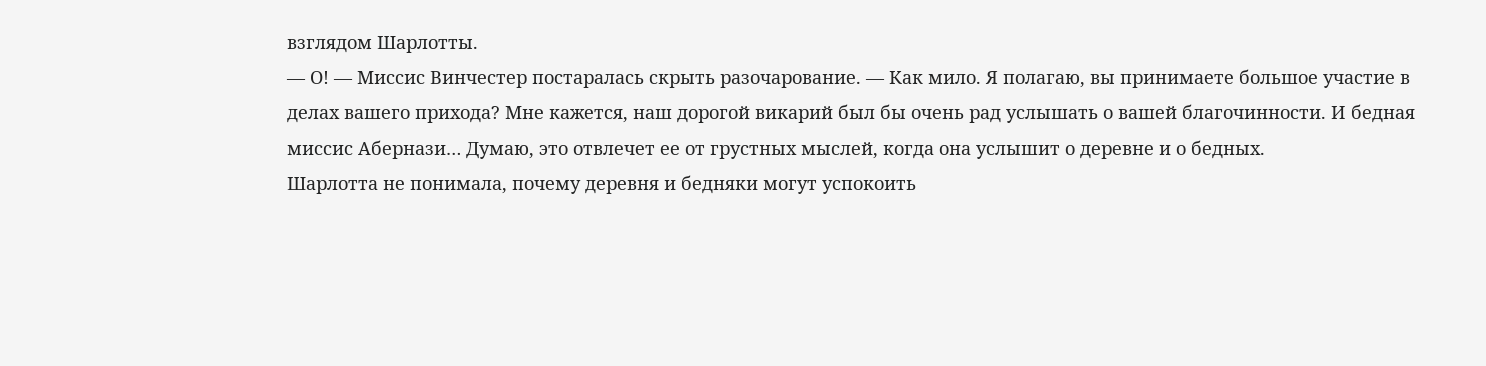взглядом Шарлотты.
— О! — Миссис Винчестер постаралась скрыть разочарование. — Как мило. Я полагаю, вы принимаете большое участие в делах вашего прихода? Мне кажется, наш дорогой викарий был бы очень рад услышать о вашей благочинности. И бедная миссис Абернази… Думаю, это отвлечет ее от грустных мыслей, когда она услышит о деревне и о бедных.
Шарлотта не понимала, почему деревня и бедняки могут успокоить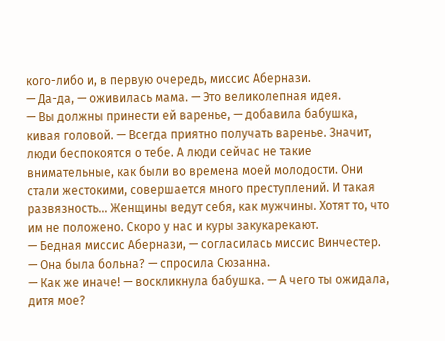кого-либо и, в первую очередь, миссис Абернази.
— Да-да, — оживилась мама. — Это великолепная идея.
— Вы должны принести ей варенье, — добавила бабушка, кивая головой. — Всегда приятно получать варенье. Значит, люди беспокоятся о тебе. А люди сейчас не такие внимательные, как были во времена моей молодости. Они стали жестокими, совершается много преступлений. И такая развязность… Женщины ведут себя, как мужчины. Хотят то, что им не положено. Скоро у нас и куры закукарекают.
— Бедная миссис Абернази, — согласилась миссис Винчестер.
— Она была больна? — спросила Сюзанна.
— Как же иначе! — воскликнула бабушка. — А чего ты ожидала, дитя мое?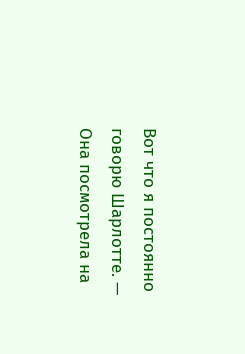Вот что я постоянно говорю Шарлотте. — Она посмотрела на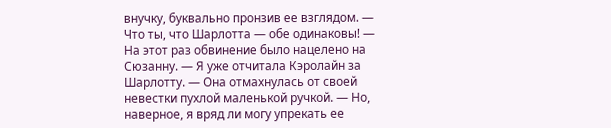внучку, буквально пронзив ее взглядом. — Что ты, что Шарлотта — обе одинаковы! — На этот раз обвинение было нацелено на Сюзанну. — Я уже отчитала Кэролайн за Шарлотту. — Она отмахнулась от своей невестки пухлой маленькой ручкой. — Но, наверное, я вряд ли могу упрекать ее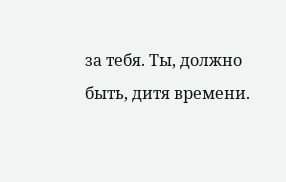за тебя. Ты, должно быть, дитя времени.